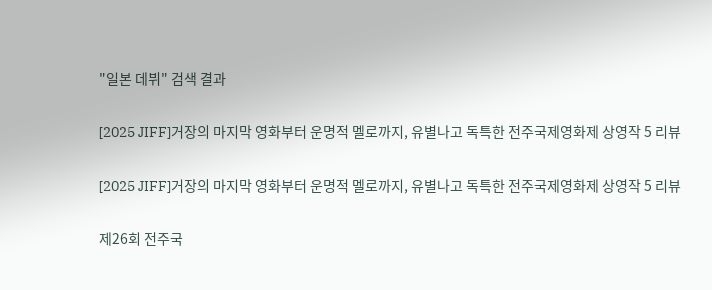"일본 데뷔" 검색 결과

[2025 JIFF]거장의 마지막 영화부터 운명적 멜로까지, 유별나고 독특한 전주국제영화제 상영작 5 리뷰

[2025 JIFF]거장의 마지막 영화부터 운명적 멜로까지, 유별나고 독특한 전주국제영화제 상영작 5 리뷰

제26회 전주국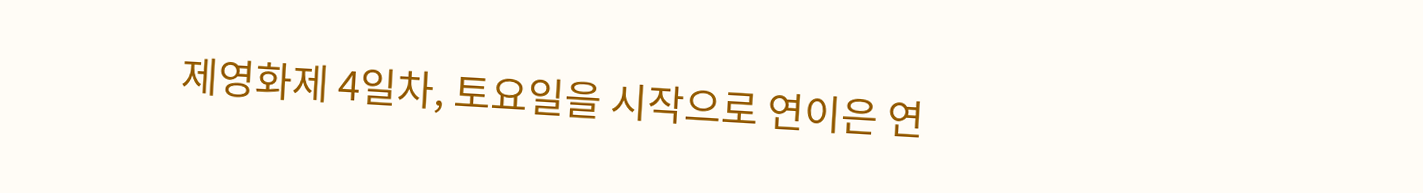제영화제 4일차, 토요일을 시작으로 연이은 연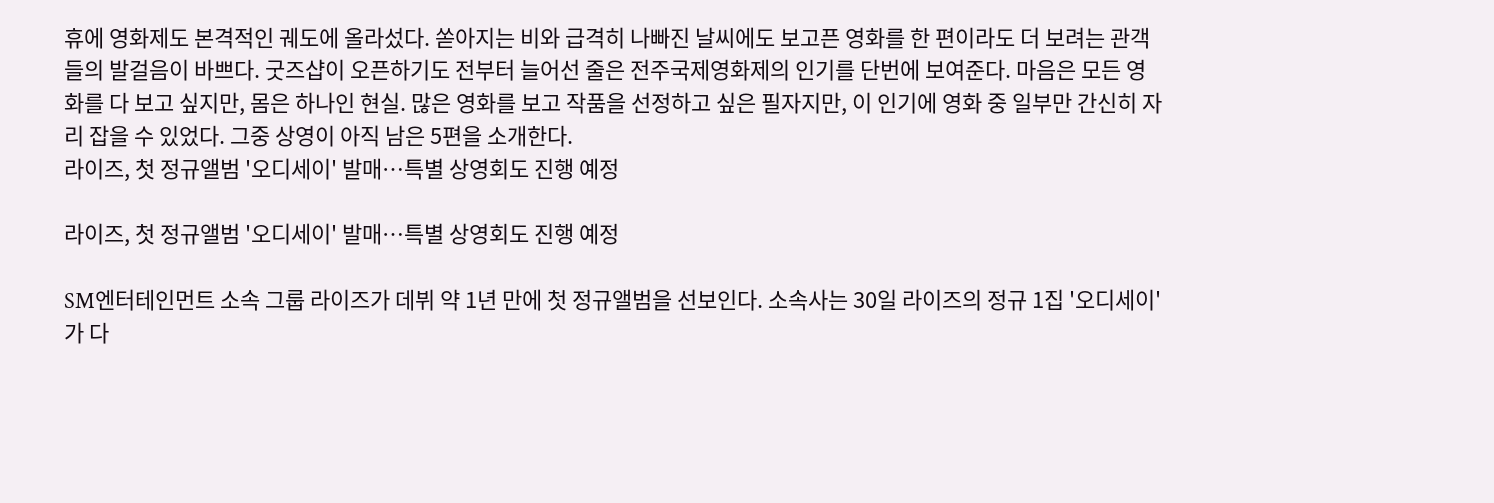휴에 영화제도 본격적인 궤도에 올라섰다. 쏟아지는 비와 급격히 나빠진 날씨에도 보고픈 영화를 한 편이라도 더 보려는 관객들의 발걸음이 바쁘다. 굿즈샵이 오픈하기도 전부터 늘어선 줄은 전주국제영화제의 인기를 단번에 보여준다. 마음은 모든 영화를 다 보고 싶지만, 몸은 하나인 현실. 많은 영화를 보고 작품을 선정하고 싶은 필자지만, 이 인기에 영화 중 일부만 간신히 자리 잡을 수 있었다. 그중 상영이 아직 남은 5편을 소개한다.
라이즈, 첫 정규앨범 '오디세이' 발매…특별 상영회도 진행 예정

라이즈, 첫 정규앨범 '오디세이' 발매…특별 상영회도 진행 예정

SM엔터테인먼트 소속 그룹 라이즈가 데뷔 약 1년 만에 첫 정규앨범을 선보인다. 소속사는 30일 라이즈의 정규 1집 '오디세이' 가 다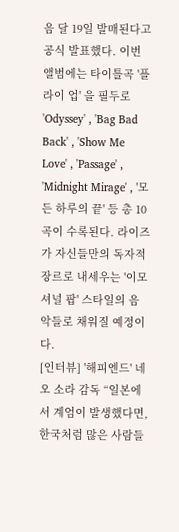음 달 19일 발매된다고 공식 발표했다. 이번 앨범에는 타이틀곡 '플라이 업' 을 필두로 'Odyssey' , 'Bag Bad Back' , 'Show Me Love' , 'Passage' , 'Midnight Mirage' , '모든 하루의 끝' 등 총 10곡이 수록된다. 라이즈가 자신들만의 독자적 장르로 내세우는 '이모셔널 팝' 스타일의 음악들로 채워질 예정이다.
[인터뷰] '해피엔드' 네오 소라 감독 “일본에서 계엄이 발생했다면, 한국처럼 많은 사람들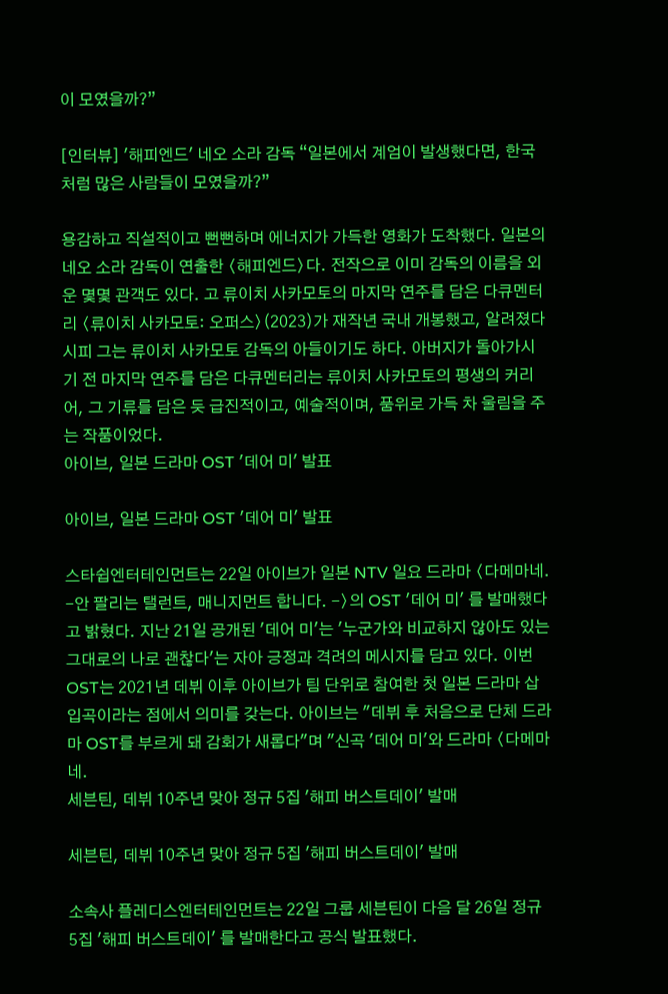이 모였을까?”

[인터뷰] '해피엔드' 네오 소라 감독 “일본에서 계엄이 발생했다면, 한국처럼 많은 사람들이 모였을까?”

용감하고 직설적이고 뻔뻔하며 에너지가 가득한 영화가 도착했다. 일본의 네오 소라 감독이 연출한 〈해피엔드〉다. 전작으로 이미 감독의 이름을 외운 몇몇 관객도 있다. 고 류이치 사카모토의 마지막 연주를 담은 다큐멘터리 〈류이치 사카모토: 오퍼스〉(2023)가 재작년 국내 개봉했고, 알려졌다시피 그는 류이치 사카모토 감독의 아들이기도 하다. 아버지가 돌아가시기 전 마지막 연주를 담은 다큐멘터리는 류이치 사카모토의 평생의 커리어, 그 기류를 담은 듯 급진적이고, 예술적이며, 품위로 가득 차 울림을 주는 작품이었다.
아이브, 일본 드라마 OST '데어 미' 발표

아이브, 일본 드라마 OST '데어 미' 발표

스타쉽엔터테인먼트는 22일 아이브가 일본 NTV 일요 드라마 〈다메마네. -안 팔리는 탤런트, 매니지먼트 합니다. -〉의 OST '데어 미' 를 발매했다고 밝혔다. 지난 21일 공개된 '데어 미'는 '누군가와 비교하지 않아도 있는 그대로의 나로 괜찮다'는 자아 긍정과 격려의 메시지를 담고 있다. 이번 OST는 2021년 데뷔 이후 아이브가 팀 단위로 참여한 첫 일본 드라마 삽입곡이라는 점에서 의미를 갖는다. 아이브는 "데뷔 후 처음으로 단체 드라마 OST를 부르게 돼 감회가 새롭다"며 "신곡 '데어 미'와 드라마 〈다메마네.
세븐틴, 데뷔 10주년 맞아 정규 5집 '해피 버스트데이' 발매

세븐틴, 데뷔 10주년 맞아 정규 5집 '해피 버스트데이' 발매

소속사 플레디스엔터테인먼트는 22일 그룹 세븐틴이 다음 달 26일 정규 5집 '해피 버스트데이' 를 발매한다고 공식 발표했다.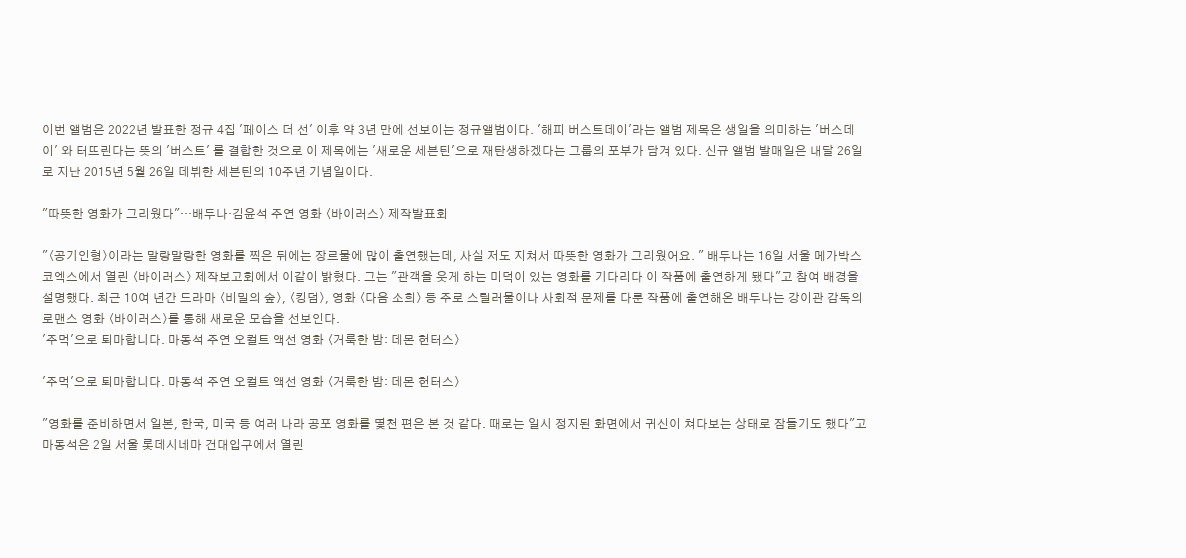이번 앨범은 2022년 발표한 정규 4집 '페이스 더 선' 이후 약 3년 만에 선보이는 정규앨범이다. '해피 버스트데이'라는 앨범 제목은 생일을 의미하는 '버스데이' 와 터뜨린다는 뜻의 '버스트' 를 결합한 것으로 이 제목에는 '새로운 세븐틴'으로 재탄생하겠다는 그룹의 포부가 담겨 있다. 신규 앨범 발매일은 내달 26일로 지난 2015년 5월 26일 데뷔한 세븐틴의 10주년 기념일이다.

"따뜻한 영화가 그리웠다"…배두나·김윤석 주연 영화 〈바이러스〉 제작발표회

"〈공기인형〉이라는 말랑말랑한 영화를 찍은 뒤에는 장르물에 많이 출연했는데, 사실 저도 지쳐서 따뜻한 영화가 그리웠어요. " 배두나는 16일 서울 메가박스 코엑스에서 열린 〈바이러스〉 제작보고회에서 이같이 밝혔다. 그는 "관객을 웃게 하는 미덕이 있는 영화를 기다리다 이 작품에 출연하게 됐다"고 참여 배경을 설명했다. 최근 10여 년간 드라마 〈비밀의 숲〉, 〈킹덤〉, 영화 〈다음 소희〉 등 주로 스릴러물이나 사회적 문제를 다룬 작품에 출연해온 배두나는 강이관 감독의 로맨스 영화 〈바이러스〉를 통해 새로운 모습을 선보인다.
'주먹'으로 퇴마합니다. 마동석 주연 오컬트 액선 영화 〈거룩한 밤: 데몬 헌터스〉

'주먹'으로 퇴마합니다. 마동석 주연 오컬트 액선 영화 〈거룩한 밤: 데몬 헌터스〉

"영화를 준비하면서 일본, 한국, 미국 등 여러 나라 공포 영화를 몇천 편은 본 것 같다. 때로는 일시 정지된 화면에서 귀신이 쳐다보는 상태로 잠들기도 했다"고 마동석은 2일 서울 롯데시네마 건대입구에서 열린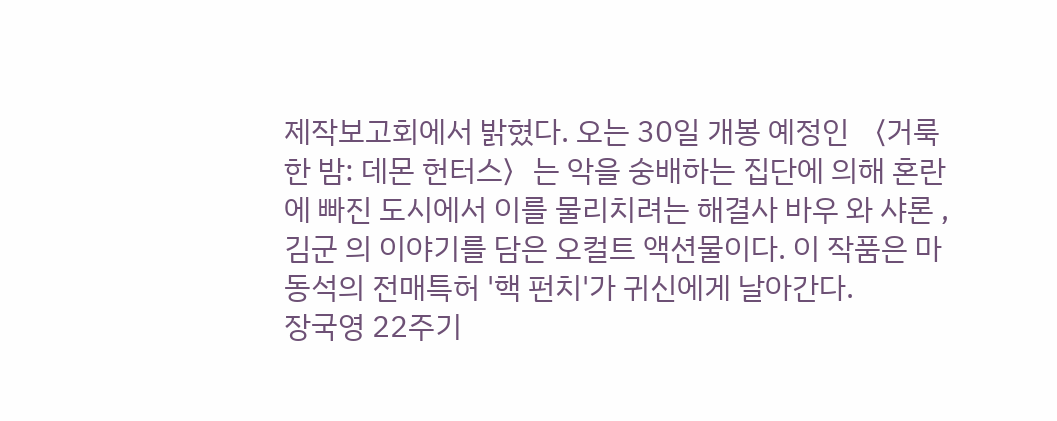제작보고회에서 밝혔다. 오는 30일 개봉 예정인 〈거룩한 밤: 데몬 헌터스〉는 악을 숭배하는 집단에 의해 혼란에 빠진 도시에서 이를 물리치려는 해결사 바우 와 샤론 , 김군 의 이야기를 담은 오컬트 액션물이다. 이 작품은 마동석의 전매특허 '핵 펀치'가 귀신에게 날아간다.
장국영 22주기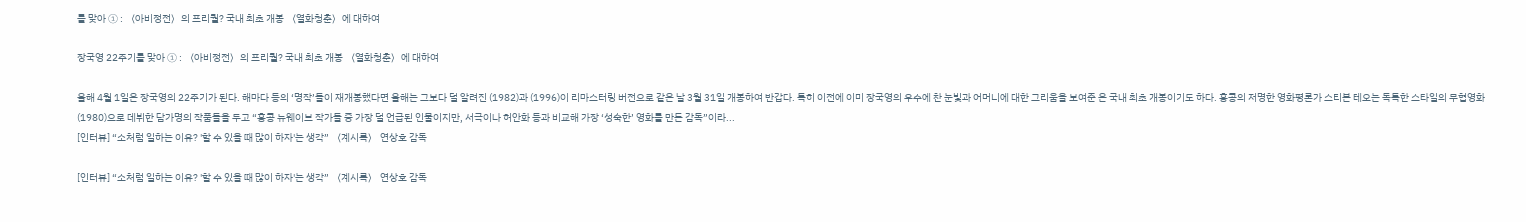를 맞아 ① : 〈아비정전〉의 프리퀄? 국내 최초 개봉 〈열화청춘〉에 대하여

장국영 22주기를 맞아 ① : 〈아비정전〉의 프리퀄? 국내 최초 개봉 〈열화청춘〉에 대하여

올해 4월 1일은 장국영의 22주기가 된다. 해마다 등의 ‘명작’들이 재개봉했다면 올해는 그보다 덜 알려진 (1982)과 (1996)이 리마스터링 버전으로 같은 날 3월 31일 개봉하여 반갑다. 특히 이전에 이미 장국영의 우수에 찬 눈빛과 어머니에 대한 그리움을 보여준 은 국내 최초 개봉이기도 하다. 홍콩의 저명한 영화평론가 스티븐 테오는 독특한 스타일의 무협영화 (1980)으로 데뷔한 담가명의 작품들을 두고 “홍콩 뉴웨이브 작가들 중 가장 덜 언급된 인물이지만, 서극이나 허안화 등과 비교해 가장 ‘성숙한’ 영화를 만든 감독”이라...
[인터뷰] “소처럼 일하는 이유? '할 수 있을 때 많이 하자'는 생각” 〈계시록〉 연상호 감독

[인터뷰] “소처럼 일하는 이유? '할 수 있을 때 많이 하자'는 생각” 〈계시록〉 연상호 감독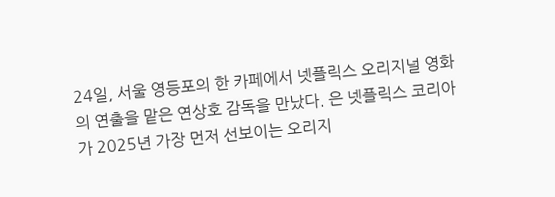24일, 서울 영등포의 한 카페에서 넷플릭스 오리지널 영화 의 연출을 맡은 연상호 감독을 만났다. 은 넷플릭스 코리아가 2025년 가장 먼저 선보이는 오리지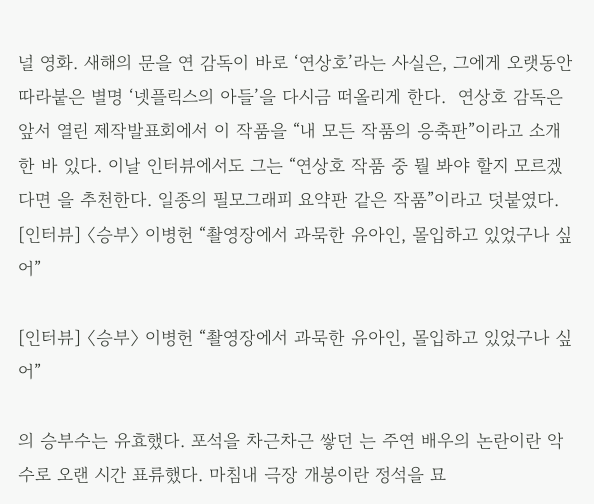널 영화. 새해의 문을 연 감독이 바로 ‘연상호’라는 사실은, 그에게 오랫동안 따라붙은 별명 ‘넷플릭스의 아들’을 다시금 떠올리게 한다.  연상호 감독은 앞서 열린 제작발표회에서 이 작품을 “내 모든 작품의 응축판”이라고 소개한 바 있다. 이날 인터뷰에서도 그는 “연상호 작품 중 뭘 봐야 할지 모르겠다면 을 추천한다. 일종의 필모그래피 요약판 같은 작품”이라고 덧붙였다.
[인터뷰] 〈승부〉 이병헌 “촬영장에서 과묵한 유아인, 몰입하고 있었구나 싶어”

[인터뷰] 〈승부〉 이병헌 “촬영장에서 과묵한 유아인, 몰입하고 있었구나 싶어”

의 승부수는 유효했다. 포석을 차근차근 쌓던 는 주연 배우의 논란이란 악수로 오랜 시간 표류했다. 마침내 극장 개봉이란 정석을 묘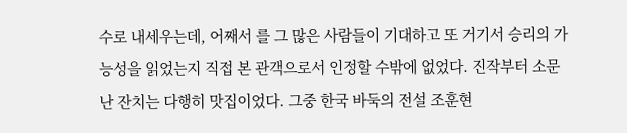수로 내세우는데, 어째서 를 그 많은 사람들이 기대하고 또 거기서 승리의 가능성을 읽었는지 직접 본 관객으로서 인정할 수밖에 없었다. 진작부터 소문난 잔치는 다행히 맛집이었다. 그중 한국 바둑의 전설 조훈현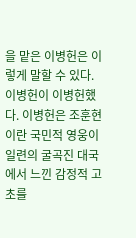을 맡은 이병헌은 이렇게 말할 수 있다. 이병헌이 이병헌했다. 이병헌은 조훈현이란 국민적 영웅이 일련의 굴곡진 대국에서 느낀 감정적 고초를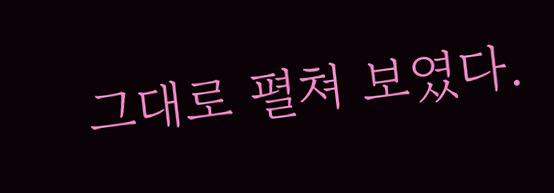그대로 펼쳐 보였다.